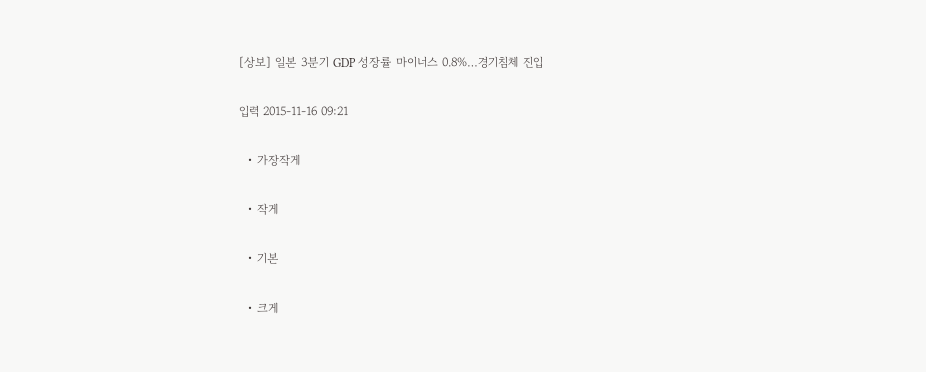[상보] 일본 3분기 GDP 성장률 마이너스 0.8%…경기침체 진입

입력 2015-11-16 09:21

  • 가장작게

  • 작게

  • 기본

  • 크게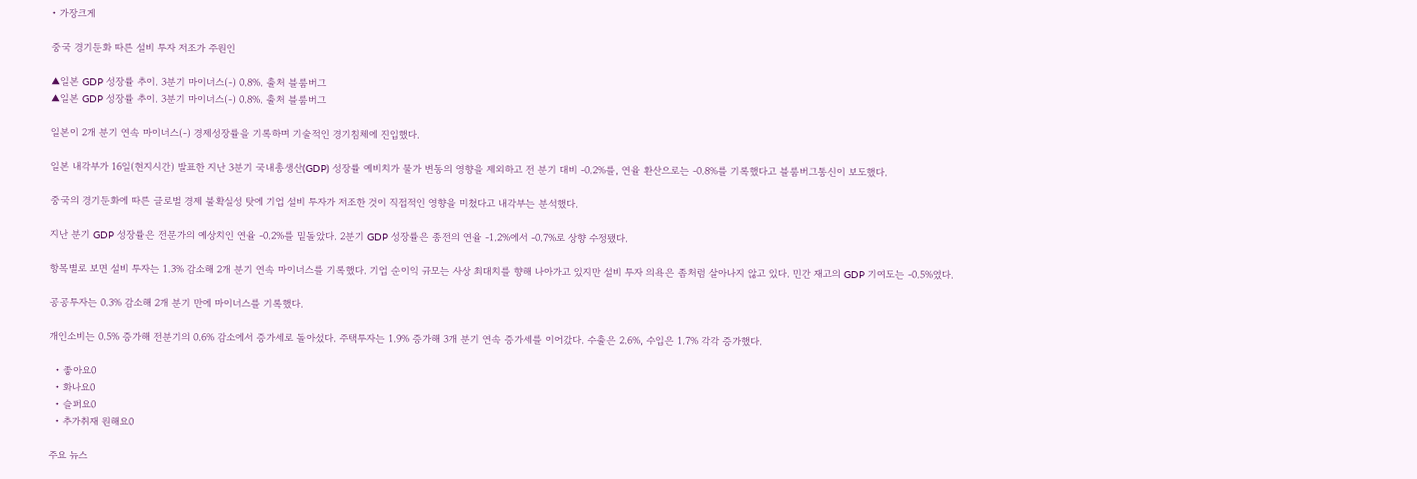• 가장크게

중국 경기둔화 따른 설비 투자 저조가 주원인

▲일본 GDP 성장률 추이. 3분기 마이너스(-) 0.8%. 출처 블룸버그
▲일본 GDP 성장률 추이. 3분기 마이너스(-) 0.8%. 출처 블룸버그

일본이 2개 분기 연속 마이너스(-) 경제성장률을 기록하며 기술적인 경기침체에 진입했다.

일본 내각부가 16일(현지시간) 발표한 지난 3분기 국내총생산(GDP) 성장률 예비치가 물가 변동의 영향을 제외하고 전 분기 대비 -0.2%를, 연율 환산으로는 -0.8%를 기록했다고 블룸버그통신이 보도했다.

중국의 경기둔화에 따른 글로벌 경제 불확실성 탓에 기업 설비 투자가 저조한 것이 직접적인 영향을 미쳤다고 내각부는 분석했다.

지난 분기 GDP 성장률은 전문가의 예상치인 연율 -0.2%를 밑돌았다. 2분기 GDP 성장률은 종전의 연율 -1.2%에서 -0.7%로 상향 수정됐다.

항목별로 보면 설비 투자는 1.3% 감소해 2개 분기 연속 마이너스를 기록했다. 기업 순이익 규모는 사상 최대치를 향해 나아가고 있지만 설비 투자 의욕은 좀처럼 살아나지 않고 있다. 민간 재고의 GDP 기여도는 -0.5%였다.

공공투자는 0.3% 감소해 2개 분기 만에 마이너스를 기록했다.

개인소비는 0.5% 증가해 전분기의 0.6% 감소에서 증가세로 돌아섰다. 주택투자는 1.9% 증가해 3개 분기 연속 증가세를 이어갔다. 수출은 2.6%, 수입은 1.7% 각각 증가했다.

  • 좋아요0
  • 화나요0
  • 슬퍼요0
  • 추가취재 원해요0

주요 뉴스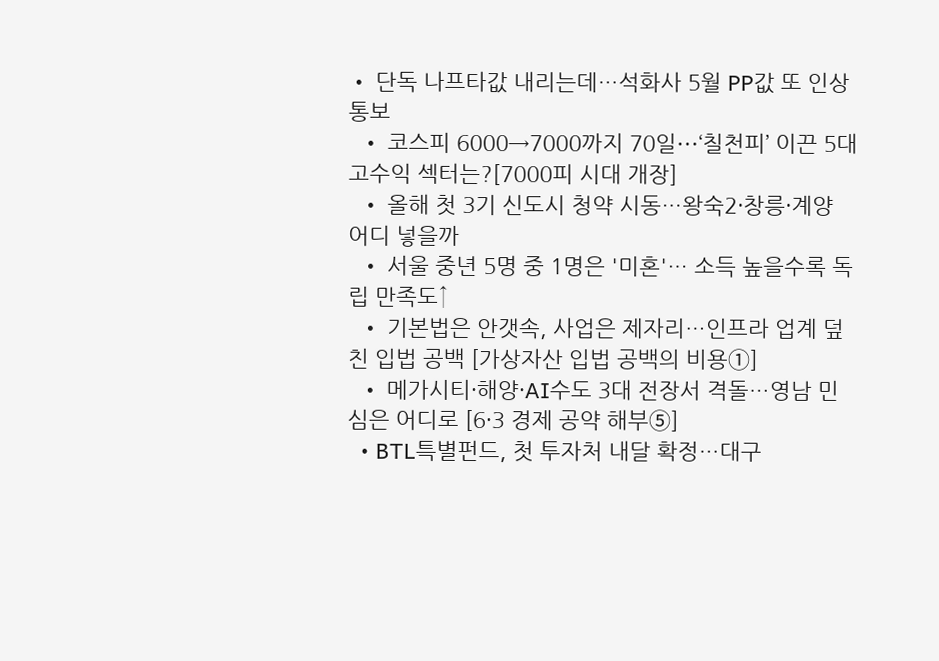• 단독 나프타값 내리는데…석화사 5월 PP값 또 인상 통보
  • 코스피 6000→7000까지 70일⋯‘칠천피’ 이끈 5대 고수익 섹터는?[7000피 시대 개장]
  • 올해 첫 3기 신도시 청약 시동…왕숙2·창릉·계양 어디 넣을까
  • 서울 중년 5명 중 1명은 '미혼'… 소득 높을수록 독립 만족도↑
  • 기본법은 안갯속, 사업은 제자리…인프라 업계 덮친 입법 공백 [가상자산 입법 공백의 비용①]
  • 메가시티·해양·AI수도 3대 전장서 격돌…영남 민심은 어디로 [6·3 경제 공약 해부⑤]
  • BTL특별펀드, 첫 투자처 내달 확정…대구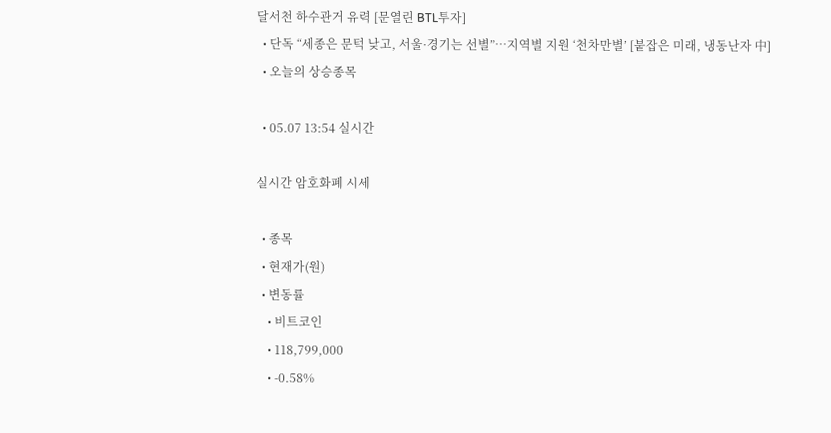달서천 하수관거 유력 [문열린 BTL투자]
  • 단독 “세종은 문턱 낮고, 서울·경기는 선별”…지역별 지원 ‘천차만별’ [붙잡은 미래, 냉동난자 中]
  • 오늘의 상승종목

  • 05.07 13:54 실시간

실시간 암호화폐 시세

  • 종목
  • 현재가(원)
  • 변동률
    • 비트코인
    • 118,799,000
    • -0.58%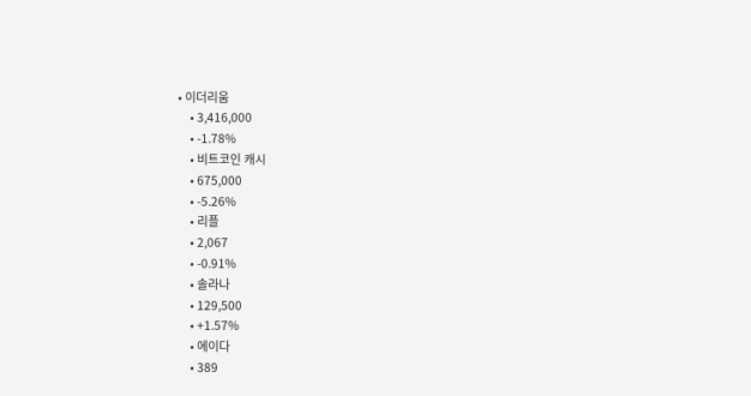• 이더리움
    • 3,416,000
    • -1.78%
    • 비트코인 캐시
    • 675,000
    • -5.26%
    • 리플
    • 2,067
    • -0.91%
    • 솔라나
    • 129,500
    • +1.57%
    • 에이다
    • 389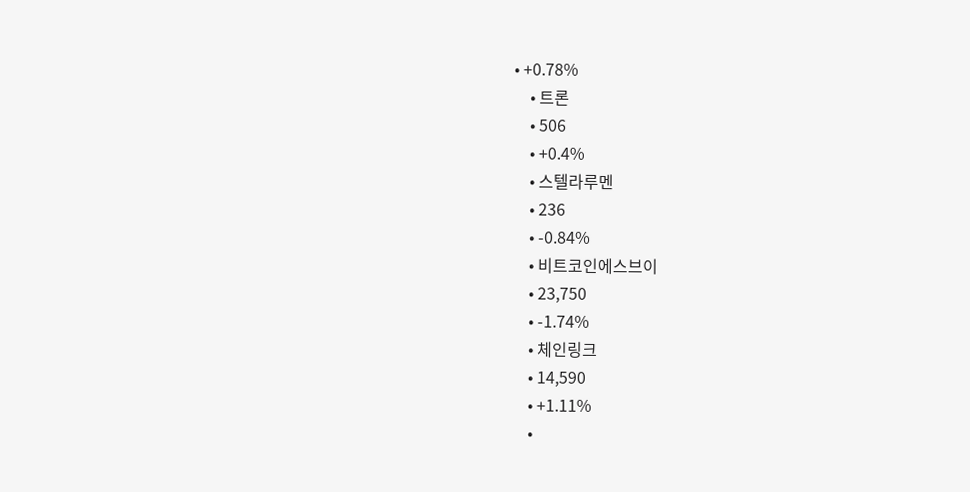• +0.78%
    • 트론
    • 506
    • +0.4%
    • 스텔라루멘
    • 236
    • -0.84%
    • 비트코인에스브이
    • 23,750
    • -1.74%
    • 체인링크
    • 14,590
    • +1.11%
    •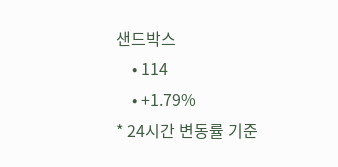샌드박스
    • 114
    • +1.79%
* 24시간 변동률 기준